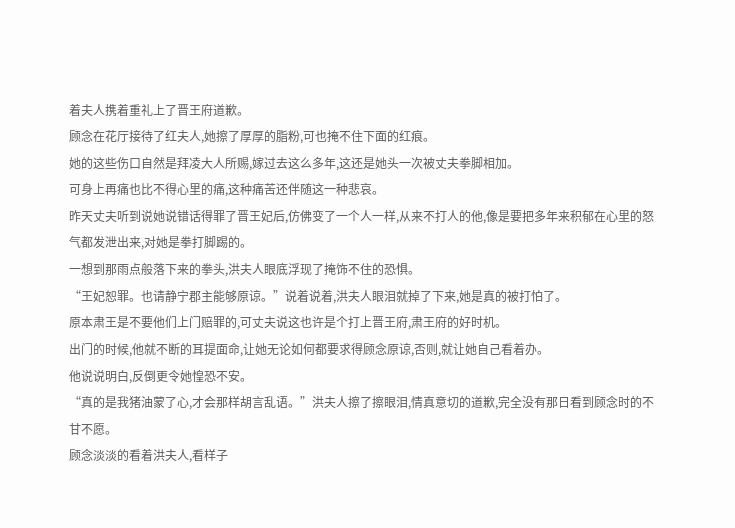着夫人携着重礼上了晋王府道歉。
顾念在花厅接待了红夫人,她擦了厚厚的脂粉,可也掩不住下面的红痕。
她的这些伤口自然是拜凌大人所赐,嫁过去这么多年,这还是她头一次被丈夫拳脚相加。
可身上再痛也比不得心里的痛,这种痛苦还伴随这一种悲哀。
昨天丈夫听到说她说错话得罪了晋王妃后,仿佛变了一个人一样,从来不打人的他,像是要把多年来积郁在心里的怒气都发泄出来,对她是拳打脚踢的。
一想到那雨点般落下来的拳头,洪夫人眼底浮现了掩饰不住的恐惧。
“王妃恕罪。也请静宁郡主能够原谅。”说着说着,洪夫人眼泪就掉了下来,她是真的被打怕了。
原本肃王是不要他们上门赔罪的,可丈夫说这也许是个打上晋王府,肃王府的好时机。
出门的时候,他就不断的耳提面命,让她无论如何都要求得顾念原谅,否则,就让她自己看着办。
他说说明白,反倒更令她惶恐不安。
“真的是我猪油蒙了心,才会那样胡言乱语。”洪夫人擦了擦眼泪,情真意切的道歉,完全没有那日看到顾念时的不甘不愿。
顾念淡淡的看着洪夫人,看样子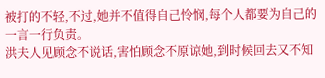被打的不轻,不过,她并不值得自己怜悯,每个人都要为自己的一言一行负责。
洪夫人见顾念不说话,害怕顾念不原谅她,到时候回去又不知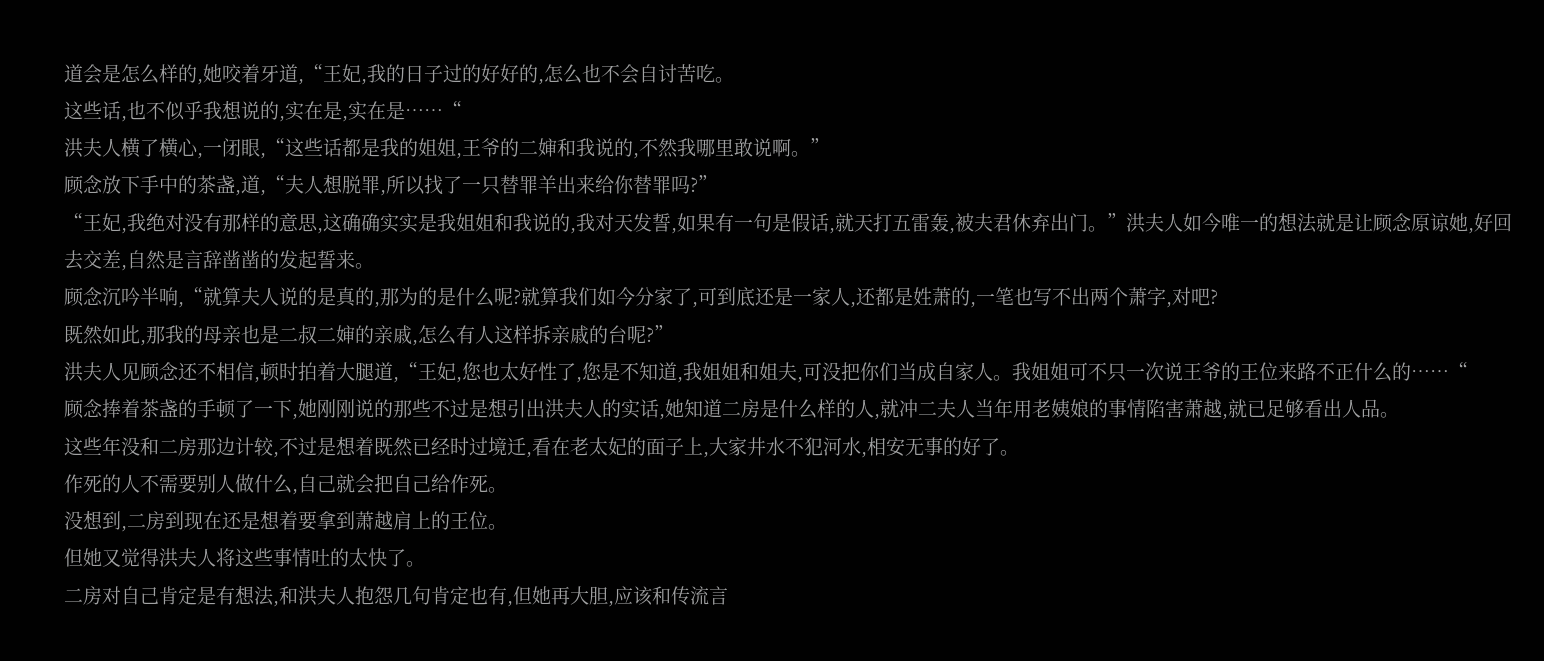道会是怎么样的,她咬着牙道,“王妃,我的日子过的好好的,怎么也不会自讨苦吃。
这些话,也不似乎我想说的,实在是,实在是……“
洪夫人横了横心,一闭眼,“这些话都是我的姐姐,王爷的二婶和我说的,不然我哪里敢说啊。”
顾念放下手中的茶盏,道,“夫人想脱罪,所以找了一只替罪羊出来给你替罪吗?”
“王妃,我绝对没有那样的意思,这确确实实是我姐姐和我说的,我对天发誓,如果有一句是假话,就天打五雷轰,被夫君休弃出门。”洪夫人如今唯一的想法就是让顾念原谅她,好回去交差,自然是言辞凿凿的发起誓来。
顾念沉吟半响,“就算夫人说的是真的,那为的是什么呢?就算我们如今分家了,可到底还是一家人,还都是姓萧的,一笔也写不出两个萧字,对吧?
既然如此,那我的母亲也是二叔二婶的亲戚,怎么有人这样拆亲戚的台呢?”
洪夫人见顾念还不相信,顿时拍着大腿道,“王妃,您也太好性了,您是不知道,我姐姐和姐夫,可没把你们当成自家人。我姐姐可不只一次说王爷的王位来路不正什么的……“
顾念捧着茶盏的手顿了一下,她刚刚说的那些不过是想引出洪夫人的实话,她知道二房是什么样的人,就冲二夫人当年用老姨娘的事情陷害萧越,就已足够看出人品。
这些年没和二房那边计较,不过是想着既然已经时过境迁,看在老太妃的面子上,大家井水不犯河水,相安无事的好了。
作死的人不需要别人做什么,自己就会把自己给作死。
没想到,二房到现在还是想着要拿到萧越肩上的王位。
但她又觉得洪夫人将这些事情吐的太快了。
二房对自己肯定是有想法,和洪夫人抱怨几句肯定也有,但她再大胆,应该和传流言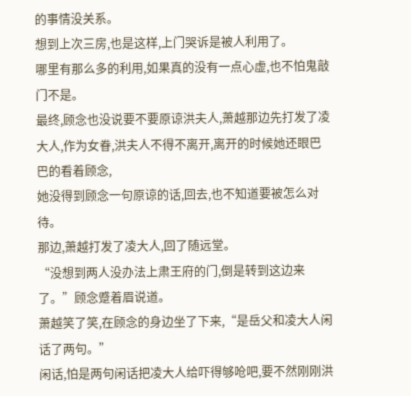的事情没关系。
想到上次三房,也是这样,上门哭诉是被人利用了。
哪里有那么多的利用,如果真的没有一点心虚,也不怕鬼敲门不是。
最终,顾念也没说要不要原谅洪夫人,萧越那边先打发了凌大人,作为女眷,洪夫人不得不离开,离开的时候她还眼巴巴的看着顾念,
她没得到顾念一句原谅的话,回去,也不知道要被怎么对待。
那边,萧越打发了凌大人,回了随远堂。
“没想到两人没办法上肃王府的门,倒是转到这边来了。”顾念蹙着眉说道。
萧越笑了笑,在顾念的身边坐了下来,“是岳父和凌大人闲话了两句。”
闲话,怕是两句闲话把凌大人给吓得够呛吧,要不然刚刚洪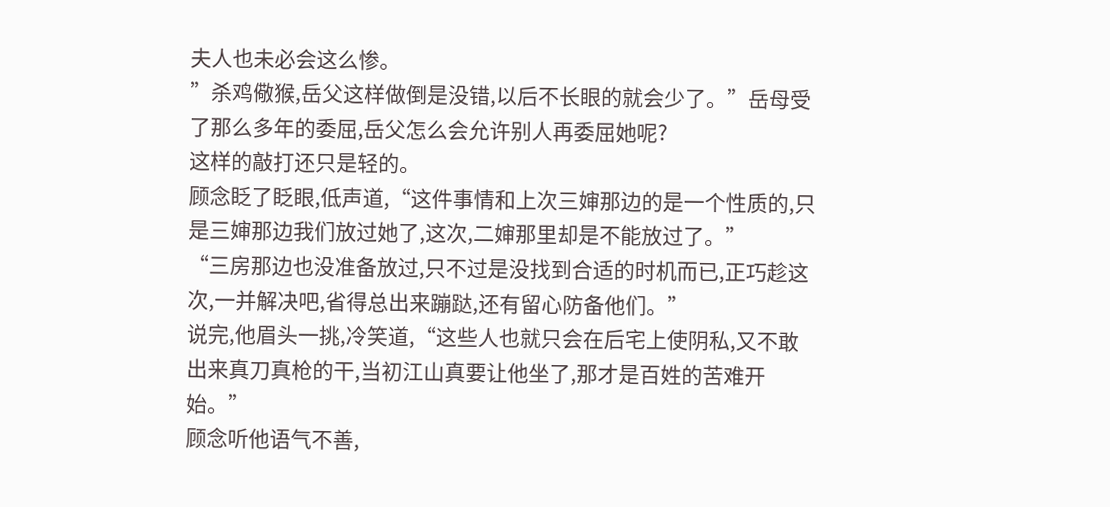夫人也未必会这么惨。
”杀鸡儆猴,岳父这样做倒是没错,以后不长眼的就会少了。”岳母受了那么多年的委屈,岳父怎么会允许别人再委屈她呢?
这样的敲打还只是轻的。
顾念眨了眨眼,低声道,“这件事情和上次三婶那边的是一个性质的,只是三婶那边我们放过她了,这次,二婶那里却是不能放过了。”
“三房那边也没准备放过,只不过是没找到合适的时机而已,正巧趁这次,一并解决吧,省得总出来蹦跶,还有留心防备他们。”
说完,他眉头一挑,冷笑道,“这些人也就只会在后宅上使阴私,又不敢出来真刀真枪的干,当初江山真要让他坐了,那才是百姓的苦难开始。”
顾念听他语气不善,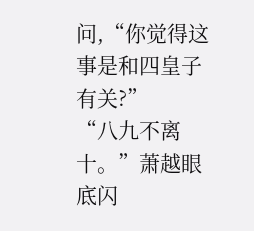问,“你觉得这事是和四皇子有关?”
“八九不离十。”萧越眼底闪